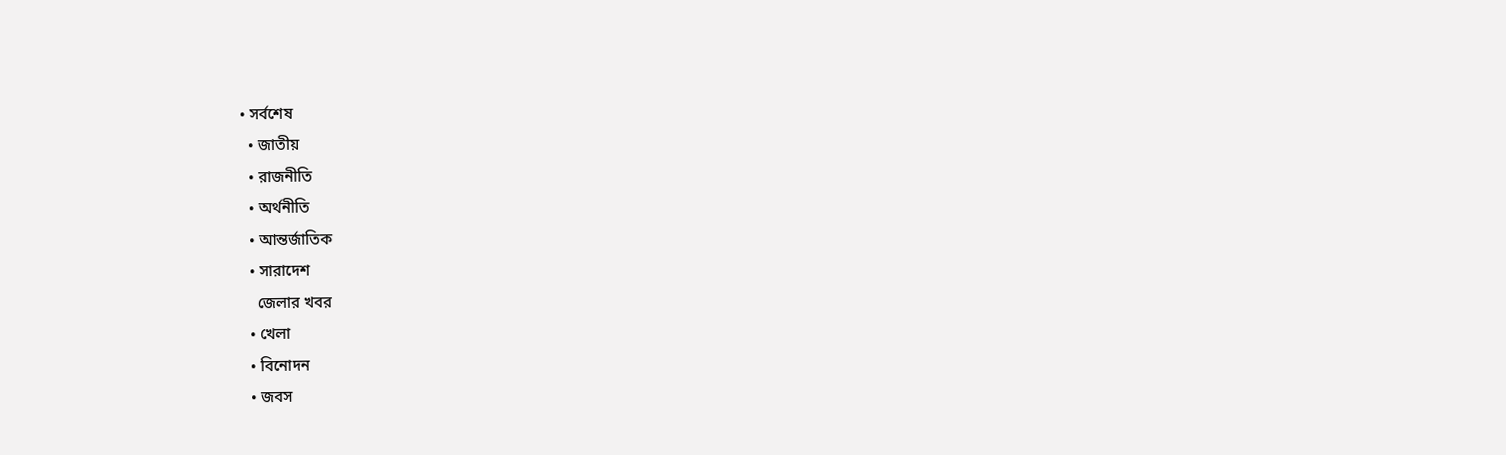• সর্বশেষ
  • জাতীয়
  • রাজনীতি
  • অর্থনীতি
  • আন্তর্জাতিক
  • সারাদেশ
    জেলার খবর
  • খেলা
  • বিনোদন
  • জবস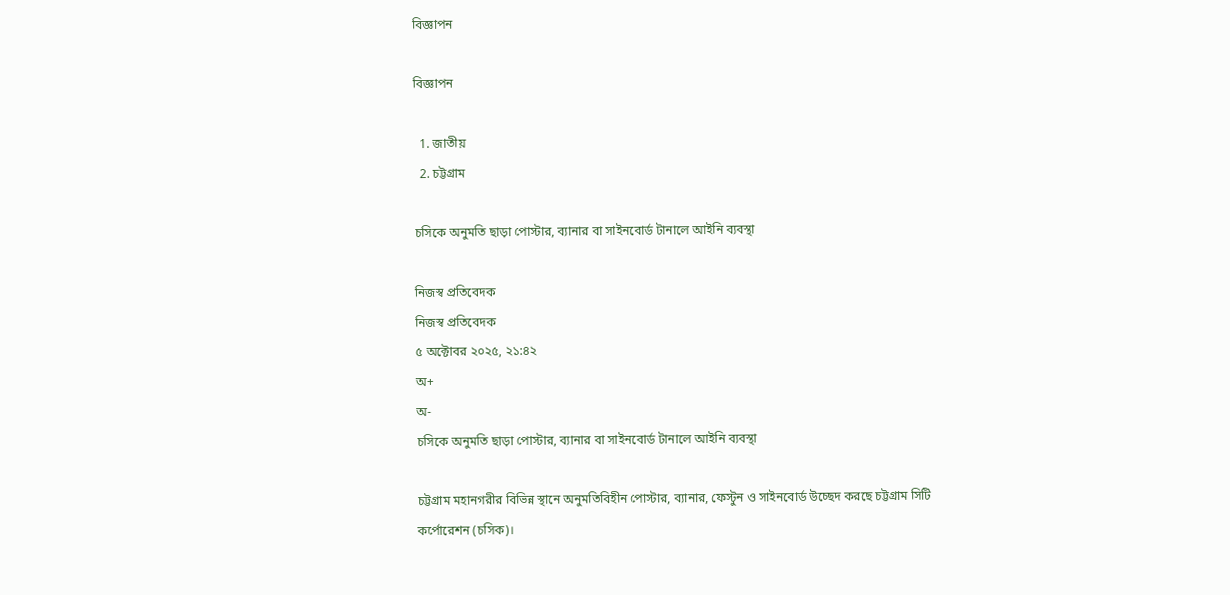বিজ্ঞাপন

বিজ্ঞাপন

  1. জাতীয়
  2. চট্টগ্রাম

চসিকে অনুমতি ছাড়া পোস্টার, ব্যানার বা সাইনবোর্ড টানালে আইনি ব্যবস্থা

নিজস্ব প্রতিবেদক
নিজস্ব প্রতিবেদক
৫ অক্টোবর ২০২৫, ২১:৪২
অ+
অ-
চসিকে অনুমতি ছাড়া পোস্টার, ব্যানার বা সাইনবোর্ড টানালে আইনি ব্যবস্থা

চট্টগ্রাম মহানগরীর বিভিন্ন স্থানে অনুমতিবিহীন পোস্টার, ব্যানার, ফেস্টুন ও সাইনবোর্ড উচ্ছেদ করছে চট্টগ্রাম সিটি কর্পোরেশন (চসিক)।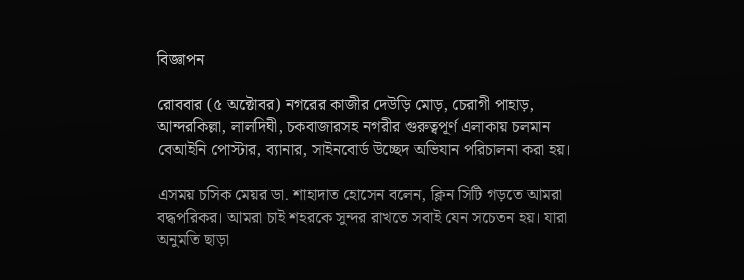বিজ্ঞাপন

রোববার (৫ অক্টোবর) নগরের কাজীর দেউড়ি মোড়, চেরাগী পাহাড়, আন্দরকিল্লা, লালদিঘী, চকবাজারসহ নগরীর গুরুত্বপূর্ণ এলাকায় চলমান বেআইনি পোস্টার, ব্যানার, সাইনবোর্ড উচ্ছেদ অভিযান পরিচালনা করা হয়।

এসময় চসিক মেয়র ডা. শাহাদাত হোসেন বলেন, ক্লিন সিটি গড়তে আমরা বদ্ধপরিকর। আমরা চাই শহরকে সুন্দর রাখতে সবাই যেন সচেতন হয়। যারা অনুমতি ছাড়া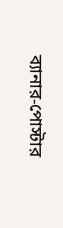ব্যানার-পোস্টার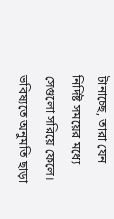টানাচ্ছে, তারা যেন নির্দিষ্ট সময়ের মধ্যে সেগুলো সরিয়ে ফেলে। ভবিষ্যতে অনুমতি ছাড়া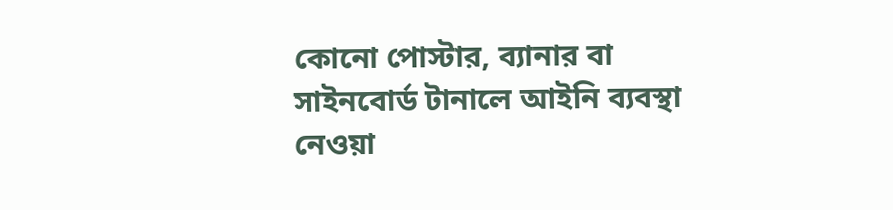কোনো পোস্টার, ব্যানার বা সাইনবোর্ড টানালে আইনি ব্যবস্থা নেওয়া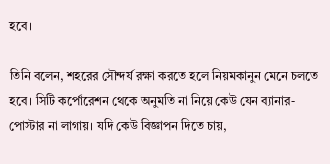হবে।

তিনি বলেন, শহরের সৌন্দর্য রক্ষা করতে হলে নিয়মকানুন মেনে চলতে হবে। সিটি কর্পোরেশন থেকে অনুমতি না নিয়ে কেউ যেন ব্যানার-পোস্টার না লাগায়। যদি কেউ বিজ্ঞাপন দিতে চায়,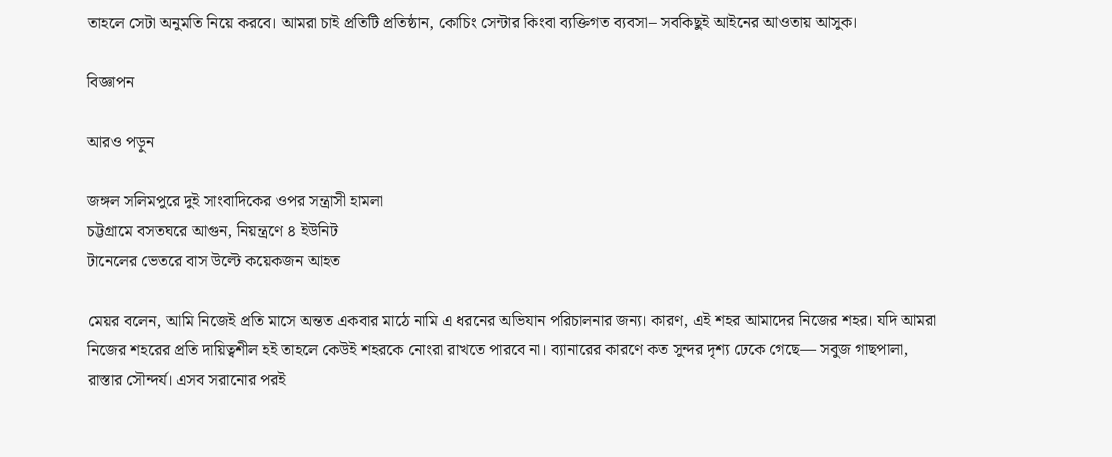তাহলে সেটা অনুমতি নিয়ে করবে। আমরা চাই প্রতিটি প্রতিষ্ঠান, কোচিং সেন্টার কিংবা ব্যক্তিগত ব্যবসা– সবকিছুই আইনের আওতায় আসুক।

বিজ্ঞাপন

আরও পড়ুন

জঙ্গল সলিমপুরে দুই সাংবাদিকের ওপর সন্ত্রাসী হামলা
চট্টগ্রামে বসতঘরে আগুন, নিয়ন্ত্রণে ৪ ইউনিট
টানেলের ভেতরে বাস উল্টে কয়েকজন আহত

মেয়র বলেন, আমি নিজেই প্রতি মাসে অন্তত একবার মাঠে নামি এ ধরনের অভিযান পরিচালনার জন্য। কারণ, এই শহর আমাদের নিজের শহর। যদি আমরা নিজের শহরের প্রতি দায়িত্বশীল হই তাহলে কেউই শহরকে নোংরা রাখতে পারবে না। ব্যানারের কারণে কত সুন্দর দৃশ্য ঢেকে গেছে— সবুজ গাছপালা, রাস্তার সৌন্দর্য। এসব সরানোর পরই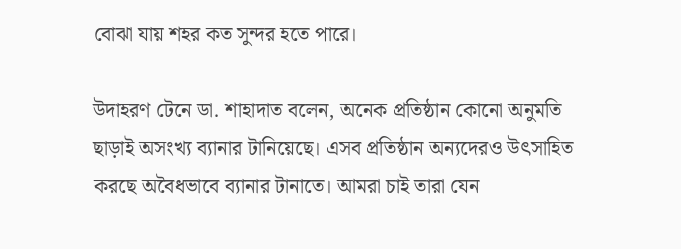বোঝা যায় শহর কত সুন্দর হতে পারে।

উদাহরণ টেনে ডা. শাহাদাত বলেন, অনেক প্রতিষ্ঠান কোনো অনুমতি ছাড়াই অসংখ্য ব্যানার টানিয়েছে। এসব প্রতিষ্ঠান অন্যদেরও উৎসাহিত করছে অবৈধভাবে ব্যানার টানাতে। আমরা চাই তারা যেন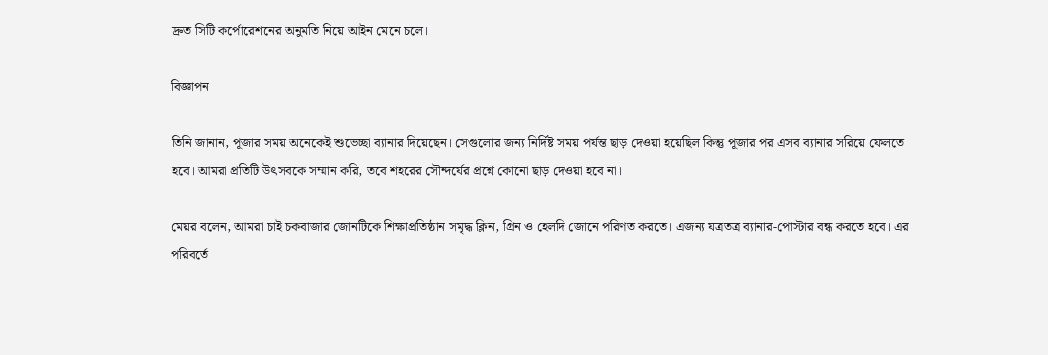দ্রুত সিটি কর্পোরেশনের অনুমতি নিয়ে আইন মেনে চলে।

বিজ্ঞাপন

তিনি জানান, পূজার সময় অনেকেই শুভেচ্ছা ব্যানার দিয়েছেন। সেগুলোর জন্য নির্দিষ্ট সময় পর্যন্ত ছাড় দেওয়া হয়েছিল কিন্তু পূজার পর এসব ব্যানার সরিয়ে ফেলতে হবে। আমরা প্রতিটি উৎসবকে সম্মান করি, তবে শহরের সৌন্দর্যের প্রশ্নে কোনো ছাড় দেওয়া হবে না।

মেয়র বলেন, আমরা চাই চকবাজার জোনটিকে শিক্ষাপ্রতিষ্ঠান সমৃদ্ধ ক্লিন, গ্রিন ও হেলদি জোনে পরিণত করতে। এজন্য যত্রতত্র ব্যানার-পোস্টার বন্ধ করতে হবে। এর পরিবর্তে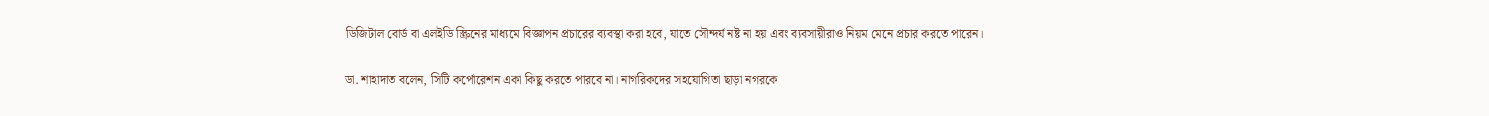ডিজিটাল বোর্ড বা এলইডি স্ক্রিনের মাধ্যমে বিজ্ঞাপন প্রচারের ব্যবস্থা করা হবে, যাতে সৌন্দর্য নষ্ট না হয় এবং ব্যবসায়ীরাও নিয়ম মেনে প্রচার করতে পারেন।

ডা. শাহাদাত বলেন, সিটি কর্পোরেশন একা কিছু করতে পারবে না। নাগরিকদের সহযোগিতা ছাড়া নগরকে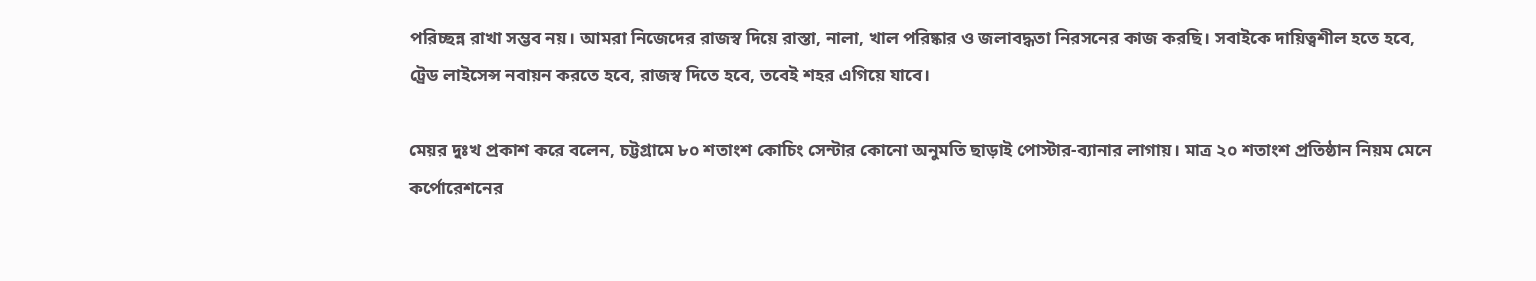পরিচ্ছন্ন রাখা সম্ভব নয়। আমরা নিজেদের রাজস্ব দিয়ে রাস্তা, নালা, খাল পরিষ্কার ও জলাবদ্ধতা নিরসনের কাজ করছি। সবাইকে দায়িত্বশীল হতে হবে, ট্রেড লাইসেন্স নবায়ন করতে হবে, রাজস্ব দিতে হবে, তবেই শহর এগিয়ে যাবে।

মেয়র দুঃখ প্রকাশ করে বলেন, চট্টগ্রামে ৮০ শতাংশ কোচিং সেন্টার কোনো অনুমতি ছাড়াই পোস্টার-ব্যানার লাগায়। মাত্র ২০ শতাংশ প্রতিষ্ঠান নিয়ম মেনে কর্পোরেশনের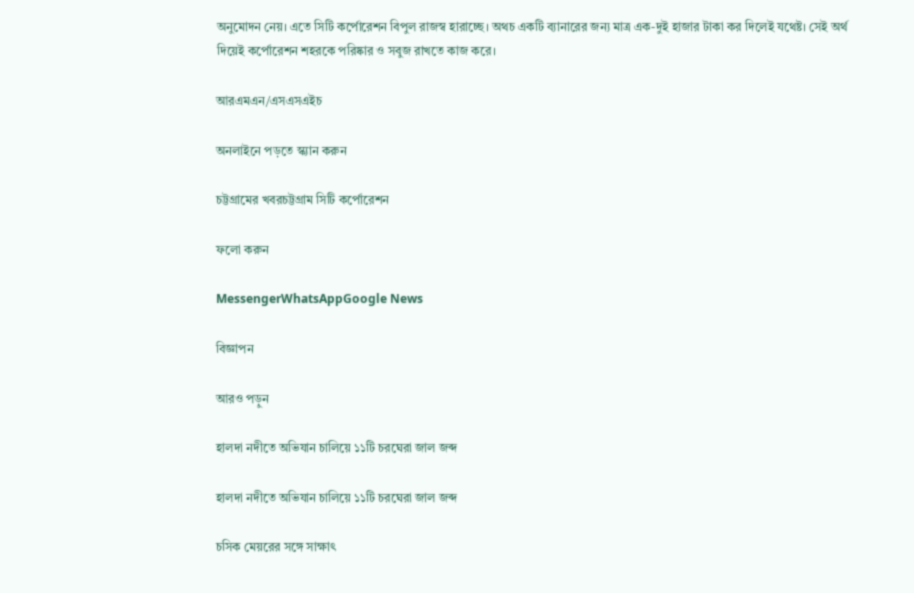অনুমোদন নেয়। এতে সিটি কর্পোরেশন বিপুল রাজস্ব হারাচ্ছে। অথচ একটি ব্যানারের জন্য মাত্র এক-দুই হাজার টাকা কর দিলেই যথেষ্ট। সেই অর্থ দিয়েই কর্পোরেশন শহরকে পরিষ্কার ও সবুজ রাখতে কাজ করে।

আরএমএন/এসএসএইচ

অনলাইনে পড়তে স্ক্যান করুন

চট্টগ্রামের খবরচট্টগ্রাম সিটি কর্পোরেশন

ফলো করুন

MessengerWhatsAppGoogle News

বিজ্ঞাপন

আরও পড়ুন

হালদা নদীতে অভিযান চালিয়ে ১১টি চরঘেরা জাল জব্দ

হালদা নদীতে অভিযান চালিয়ে ১১টি চরঘেরা জাল জব্দ

চসিক মেয়রের সঙ্গে সাক্ষাৎ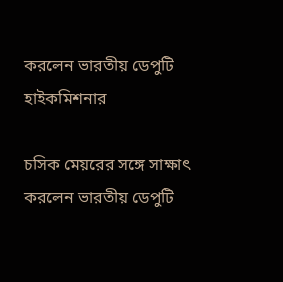করলেন ভারতীয় ডেপুটি হাইকমিশনার

চসিক মেয়রের সঙ্গে সাক্ষাৎ করলেন ভারতীয় ডেপুটি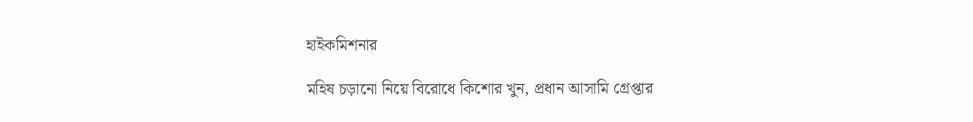হাইকমিশনার

মহিষ চড়ানো নিয়ে বিরোধে কিশোর খুন, প্রধান আসামি গ্রেপ্তার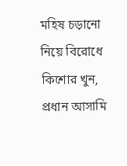মহিষ চড়ানো নিয়ে বিরোধে কিশোর খুন, প্রধান আসামি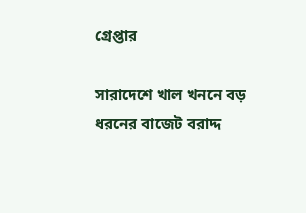গ্রেপ্তার

সারাদেশে খাল খননে বড় ধরনের বাজেট বরাদ্দ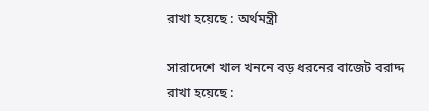রাখা হয়েছে : অর্থমন্ত্রী

সারাদেশে খাল খননে বড় ধরনের বাজেট বরাদ্দ রাখা হয়েছে :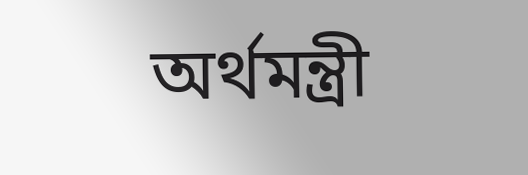অর্থমন্ত্রী